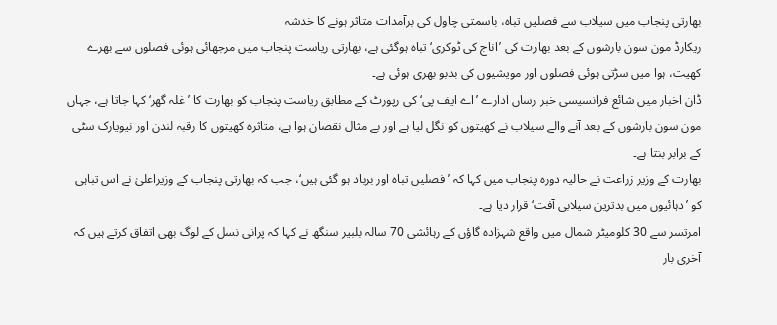بھارتی پنجاب میں سیلاب سے فصلیں تباہ، باسمتی چاول کی برآمدات متاثر ہونے کا خدشہ
ریکارڈ مون سون بارشوں کے بعد بھارت کی ’اناج کی ٹوکری‘ تباہ ہوگئی ہے، بھارتی ریاست پنجاب میں مرجھائی ہوئی فصلوں سے بھرے کھیت، ہوا میں سڑتی ہوئی فصلوں اور مویشیوں کی بدبو بھری ہوئی ہے۔
ڈان اخبار میں شائع فرانسیسی خبر رساں ادارے ’اے ایف پی‘ کی رپورٹ کے مطابق ریاست پنجاب کو بھارت کا ’غلہ گھر‘ کہا جاتا ہے، جہاں مون سون بارشوں کے بعد آنے والے سیلاب نے کھیتوں کو نگل لیا ہے اور بے مثال نقصان ہوا ہے، متاثرہ کھیتوں کا رقبہ لندن اور نیویارک سٹی کے برابر بنتا ہے۔
بھارت کے وزیر زراعت نے حالیہ دورہ پنجاب میں کہا کہ ’فصلیں تباہ اور برباد ہو گئی ہیں‘، جب کہ بھارتی پنجاب کے وزیراعلیٰ نے اس تباہی کو ’دہائیوں میں بدترین سیلابی آفت‘ قرار دیا ہے۔
امرتسر سے 30 کلومیٹر شمال میں واقع شہزادہ گاؤں کے رہائشی 70 سالہ بلبیر سنگھ نے کہا کہ پرانی نسل کے لوگ بھی اتفاق کرتے ہیں کہ آخری بار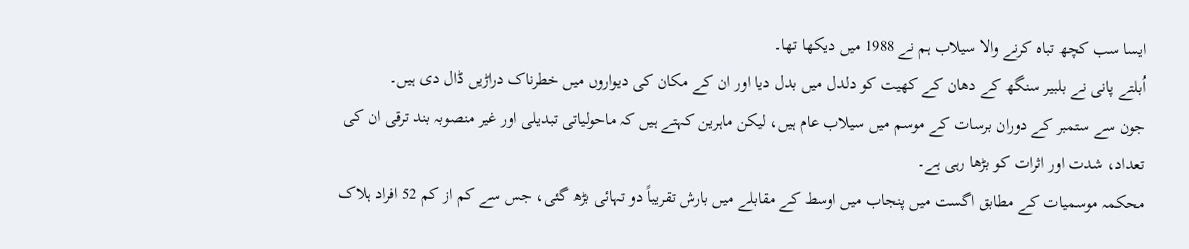ایسا سب کچھ تباہ کرنے والا سیلاب ہم نے 1988 میں دیکھا تھا۔
اُبلتے پانی نے بلبیر سنگھ کے دھان کے کھیت کو دلدل میں بدل دیا اور ان کے مکان کی دیواروں میں خطرناک دراڑیں ڈال دی ہیں۔
جون سے ستمبر کے دوران برسات کے موسم میں سیلاب عام ہیں، لیکن ماہرین کہتے ہیں کہ ماحولیاتی تبدیلی اور غیر منصوبہ بند ترقی ان کی تعداد، شدت اور اثرات کو بڑھا رہی ہے۔
محکمہ موسمیات کے مطابق اگست میں پنجاب میں اوسط کے مقابلے میں بارش تقریباً دو تہائی بڑھ گئی، جس سے کم از کم 52 افراد ہلاک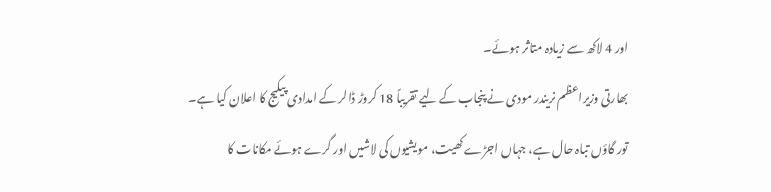اور 4 لاکھ سے زیادہ متاثر ہوئے۔
بھارتی وزیراعظم نریندر مودی نے پنجاب کے لیے تقریباً 18 کروڑ ڈالر کے امدادی پیکیج کا اعلان کیا ہے۔
تور گاؤں تباہ حال ہے، جہاں اجڑے کھیت، مویشیوں کی لاشیں اور گرے ہوئے مکانات کا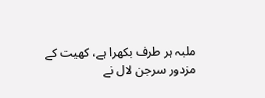ملبہ ہر طرف بکھرا ہے، کھیت کے مزدور سرجن لال نے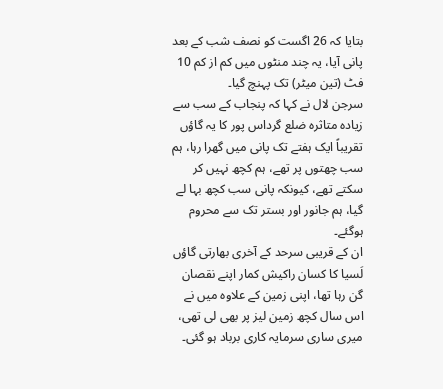بتایا کہ 26 اگست کو نصف شب کے بعد پانی آیا، یہ چند منٹوں میں کم از کم 10 فٹ (تین میٹر) تک پہنچ گیا۔
سرجن لال نے کہا کہ پنجاب کے سب سے زیادہ متاثرہ ضلع گرداس پور کا یہ گاؤں تقریباً ایک ہفتے تک پانی میں گھرا رہا، ہم سب چھتوں پر تھے، ہم کچھ نہیں کر سکتے تھے، کیونکہ پانی سب کچھ بہا لے گیا، ہم جانور اور بستر تک سے محروم ہوگئے۔
ان کے قریبی سرحد کے آخری بھارتی گاؤں لَسیا کا کسان راکیش کمار اپنے نقصان گن رہا تھا، اپنی زمین کے علاوہ میں نے اس سال کچھ زمین لیز پر بھی لی تھی، میری ساری سرمایہ کاری برباد ہو گئی۔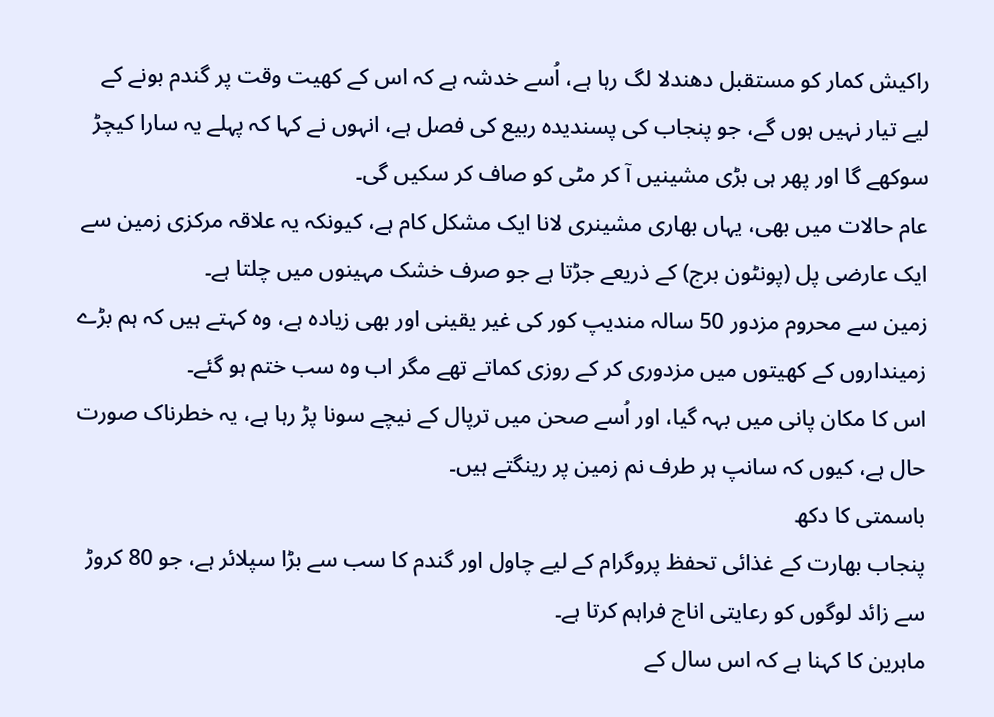راکیش کمار کو مستقبل دھندلا لگ رہا ہے، اُسے خدشہ ہے کہ اس کے کھیت وقت پر گندم بونے کے لیے تیار نہیں ہوں گے، جو پنجاب کی پسندیدہ ربیع کی فصل ہے، انہوں نے کہا کہ پہلے یہ سارا کیچڑ سوکھے گا اور پھر ہی بڑی مشینیں آ کر مٹی کو صاف کر سکیں گی۔
عام حالات میں بھی، یہاں بھاری مشینری لانا ایک مشکل کام ہے، کیونکہ یہ علاقہ مرکزی زمین سے ایک عارضی پل (پونٹون برج) کے ذریعے جڑتا ہے جو صرف خشک مہینوں میں چلتا ہے۔
زمین سے محروم مزدور 50 سالہ مندیپ کور کی غیر یقینی اور بھی زیادہ ہے، وہ کہتے ہیں کہ ہم بڑے زمینداروں کے کھیتوں میں مزدوری کر کے روزی کماتے تھے مگر اب وہ سب ختم ہو گئے۔
اس کا مکان پانی میں بہہ گیا، اور اُسے صحن میں ترپال کے نیچے سونا پڑ رہا ہے، یہ خطرناک صورت حال ہے، کیوں کہ سانپ ہر طرف نم زمین پر رینگتے ہیں۔
باسمتی کا دکھ
پنجاب بھارت کے غذائی تحفظ پروگرام کے لیے چاول اور گندم کا سب سے بڑا سپلائر ہے، جو 80 کروڑ سے زائد لوگوں کو رعایتی اناج فراہم کرتا ہے۔
ماہرین کا کہنا ہے کہ اس سال کے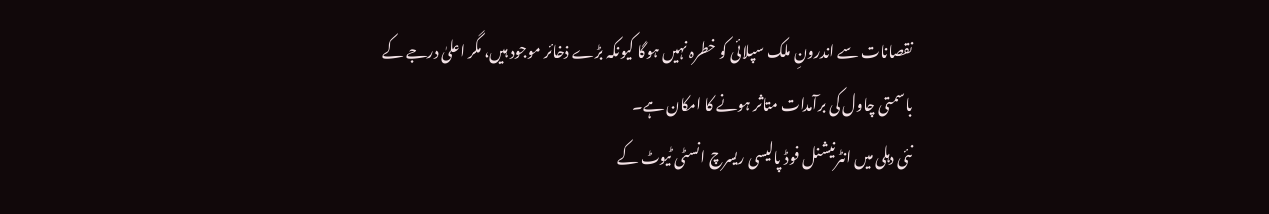نقصانات سے اندرونِ ملک سپلائی کو خطرہ نہیں ہوگا کیونکہ بڑے ذخائر موجود ہیں، مگر اعلیٰ درجے کے باسمتی چاول کی برآمدات متاثر ہونے کا امکان ہے۔
نئی دہلی میں انٹرنیشنل فوڈ پالیسی ریسرچ انسٹی ٹیوٹ کے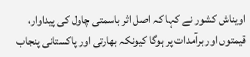اویناش کشور نے کہا کہ اصل اثر باسمتی چاول کی پیداوار، قیمتوں اور برآمدات پر ہوگا کیونکہ بھارتی اور پاکستانی پنجاب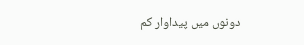دونوں میں پیداوار کم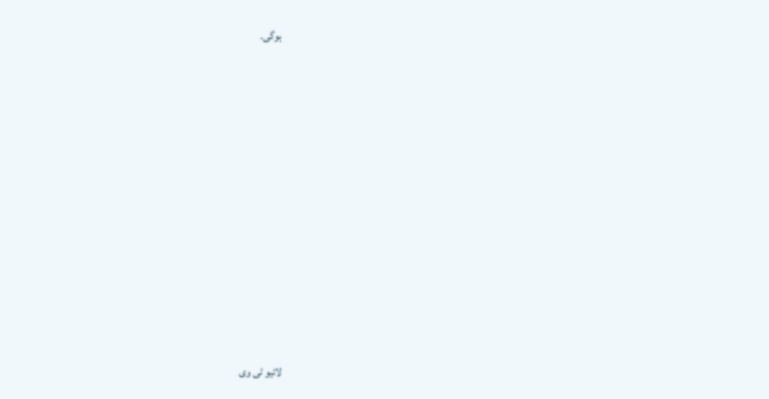ہوگی۔











لائیو ٹی وی